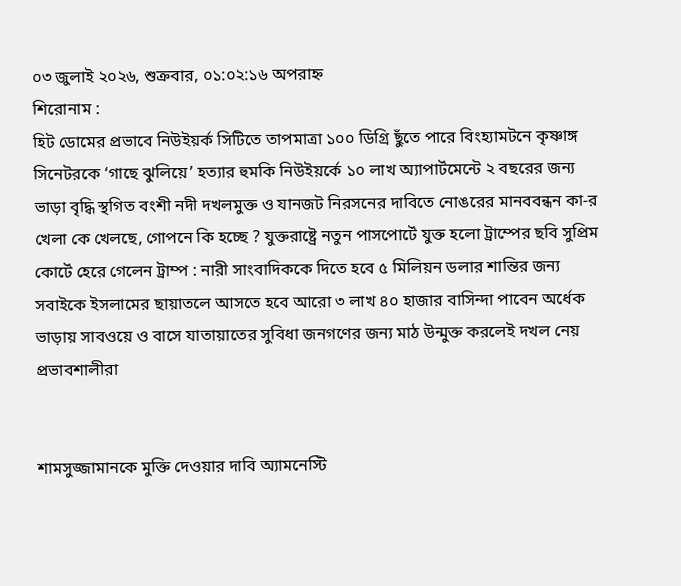০৩ জুলাই ২০২৬, শুক্রবার, ০১:০২:১৬ অপরাহ্ন
শিরোনাম :
হিট ডোমের প্রভাবে নিউইয়র্ক সিটিতে তাপমাত্রা ১০০ ডিগ্রি ছুঁতে পারে বিংহ্যামটনে কৃষ্ণাঙ্গ সিনেটরকে ‘গাছে ঝুলিয়ে’ হত্যার হুমকি নিউইয়র্কে ১০ লাখ অ্যাপার্টমেন্টে ২ বছরের জন্য ভাড়া বৃদ্ধি স্থগিত বংশী নদী দখলমুক্ত ও যানজট নিরসনের দাবিতে নোঙরের মানববন্ধন কা-র খেলা কে খেলছে, গোপনে কি হচ্ছে ? যুক্তরাষ্ট্রে নতুন পাসপোর্টে যুক্ত হলো ট্রাম্পের ছবি সুপ্রিম কোর্টে হেরে গেলেন ট্রাম্প : নারী সাংবাদিককে দিতে হবে ৫ মিলিয়ন ডলার শান্তির জন্য সবাইকে ইসলামের ছায়াতলে আসতে হবে আরো ৩ লাখ ৪০ হাজার বাসিন্দা পাবেন অর্ধেক ভাড়ায় সাবওয়ে ও বাসে যাতায়াতের সুবিধা জনগণের জন্য মাঠ উন্মুক্ত করলেই দখল নেয় প্রভাবশালীরা


শামসুজ্জামানকে মুক্তি দেওয়ার দাবি অ্যামনেস্টি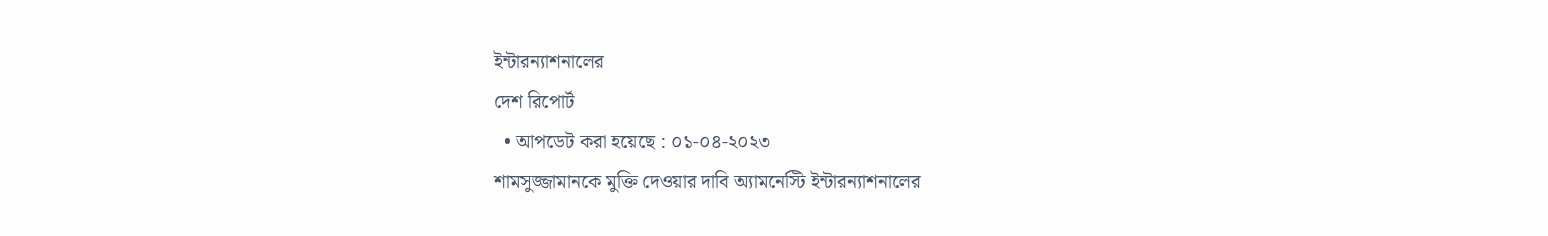ইন্টারন্যাশনালের
দেশ রিপোর্ট
  • আপডেট করা হয়েছে : ০১-০৪-২০২৩
শামসুজ্জামানকে মুক্তি দেওয়ার দাবি অ্যামনেস্টি ইন্টারন্যাশনালের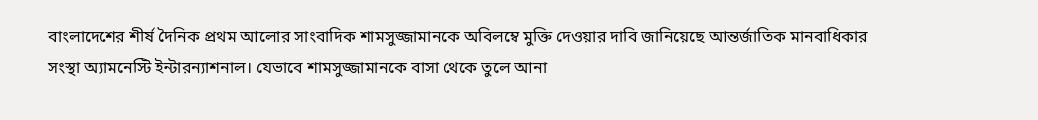বাংলাদেশের শীর্ষ দৈনিক প্রথম আলোর সাংবাদিক শামসুজ্জামানকে অবিলম্বে মুক্তি দেওয়ার দাবি জানিয়েছে আন্তর্জাতিক মানবাধিকার সংস্থা অ্যামনেস্টি ইন্টারন্যাশনাল। যেভাবে শামসুজ্জামানকে বাসা থেকে তুলে আনা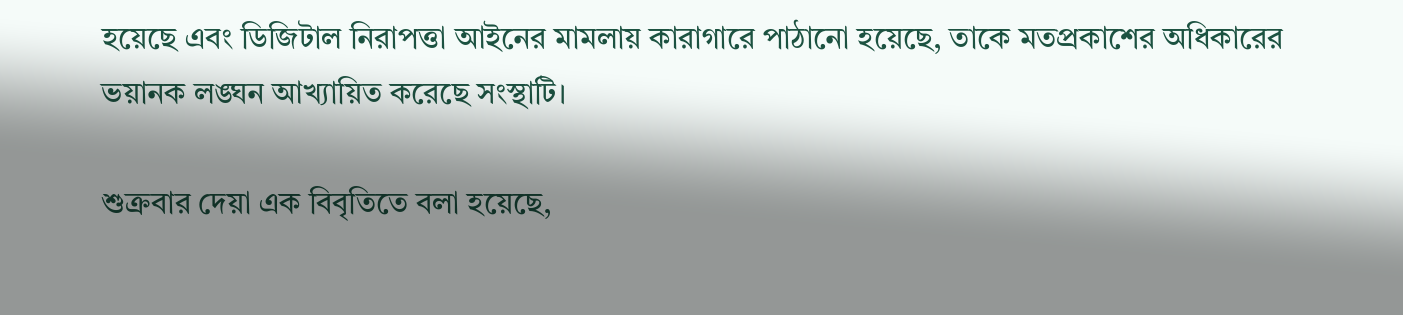হয়েছে এবং ডিজিটাল নিরাপত্তা আইনের মামলায় কারাগারে পাঠানো হয়েছে, তাকে মতপ্রকাশের অধিকারের ভয়ানক লঙ্ঘন আখ্যায়িত করেছে সংস্থাটি।

শুক্রবার দেয়া এক বিবৃতিতে বলা হয়েছে,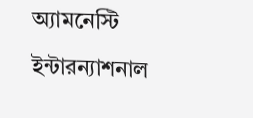অ্যামনেস্টি ইন্টারন্যাশনাল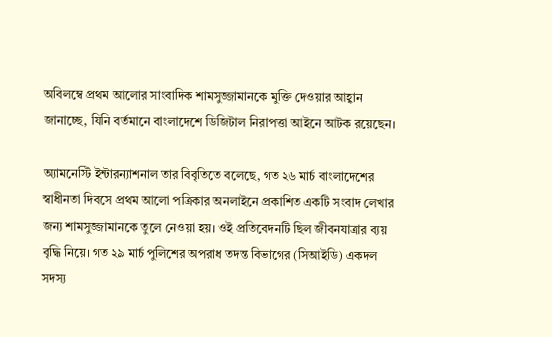অবিলম্বে প্রথম আলোর সাংবাদিক শামসুজ্জামানকে মুক্তি দেওয়ার আহ্বান জানাচ্ছে, যিনি বর্তমানে বাংলাদেশে ডিজিটাল নিরাপত্তা আইনে আটক রয়েছেন।

অ্যামনেস্টি ইন্টারন্যাশনাল তার বিবৃতিতে বলেছে, গত ২৬ মার্চ বাংলাদেশের স্বাধীনতা দিবসে প্রথম আলো পত্রিকার অনলাইনে প্রকাশিত একটি সংবাদ লেখার জন্য শামসুজ্জামানকে তুলে নেওয়া হয়। ওই প্রতিবেদনটি ছিল জীবনযাত্রার ব্যয় বৃদ্ধি নিয়ে। গত ২৯ মার্চ পুলিশের অপরাধ তদন্ত বিভাগের (সিআইডি) একদল সদস্য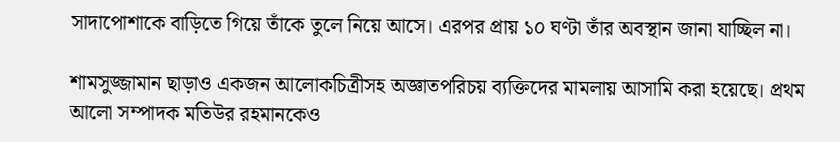সাদাপোশাকে বাড়িতে গিয়ে তাঁকে তুলে নিয়ে আসে। এরপর প্রায় ১০ ঘণ্টা তাঁর অবস্থান জানা যাচ্ছিল না।

শামসুজ্জামান ছাড়াও একজন আলোকচিত্রীসহ অজ্ঞাতপরিচয় ব্যক্তিদের মামলায় আসামি করা হয়েছে। প্রথম আলো সম্পাদক মতিউর রহমানকেও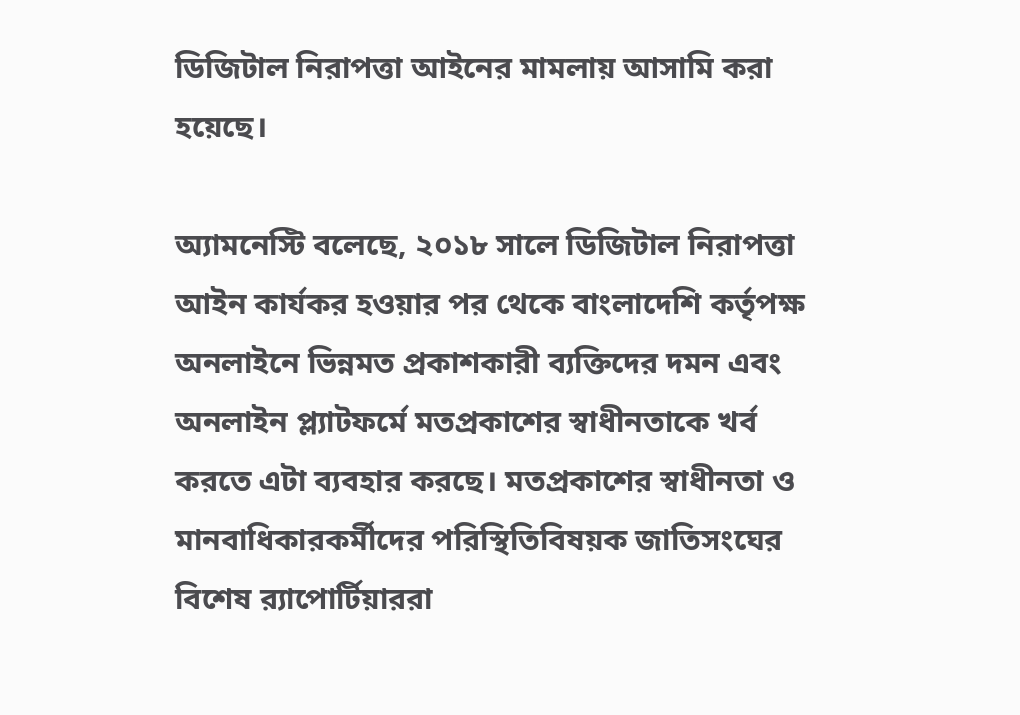ডিজিটাল নিরাপত্তা আইনের মামলায় আসামি করা হয়েছে।

অ্যামনেস্টি বলেছে, ২০১৮ সালে ডিজিটাল নিরাপত্তা আইন কার্যকর হওয়ার পর থেকে বাংলাদেশি কর্তৃপক্ষ অনলাইনে ভিন্নমত প্রকাশকারী ব্যক্তিদের দমন এবং অনলাইন প্ল্যাটফর্মে মতপ্রকাশের স্বাধীনতাকে খর্ব করতে এটা ব্যবহার করছে। মতপ্রকাশের স্বাধীনতা ও মানবাধিকারকর্মীদের পরিস্থিতিবিষয়ক জাতিসংঘের বিশেষ র‌্যাপোর্টিয়াররা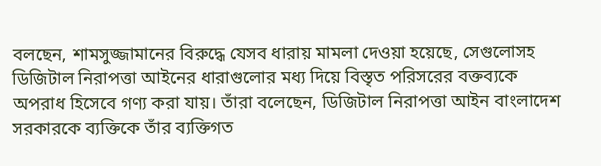বলছেন, শামসুজ্জামানের বিরুদ্ধে যেসব ধারায় মামলা দেওয়া হয়েছে, সেগুলোসহ ডিজিটাল নিরাপত্তা আইনের ধারাগুলোর মধ্য দিয়ে বিস্তৃত পরিসরের বক্তব্যকে অপরাধ হিসেবে গণ্য করা যায়। তাঁরা বলেছেন, ডিজিটাল নিরাপত্তা আইন বাংলাদেশ সরকারকে ব্যক্তিকে তাঁর ব্যক্তিগত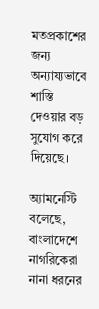মতপ্রকাশের জন্য অন্যায্যভাবে শাস্তি দেওয়ার বড় সুযোগ করে দিয়েছে।

অ্যামনেস্টি বলেছে, বাংলাদেশে নাগরিকেরা নানা ধরনের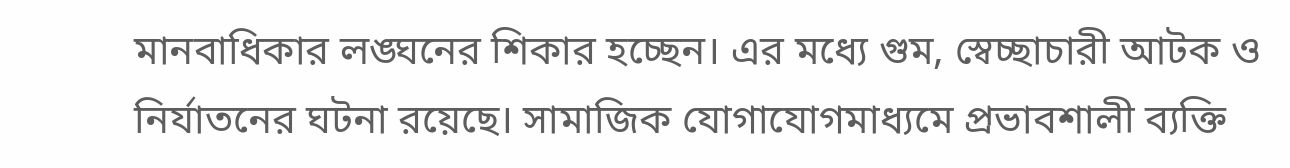মানবাধিকার লঙ্ঘনের শিকার হচ্ছেন। এর মধ্যে গুম, স্বেচ্ছাচারী আটক ও নির্যাতনের ঘটনা রয়েছে। সামাজিক যোগাযোগমাধ্যমে প্রভাবশালী ব্যক্তি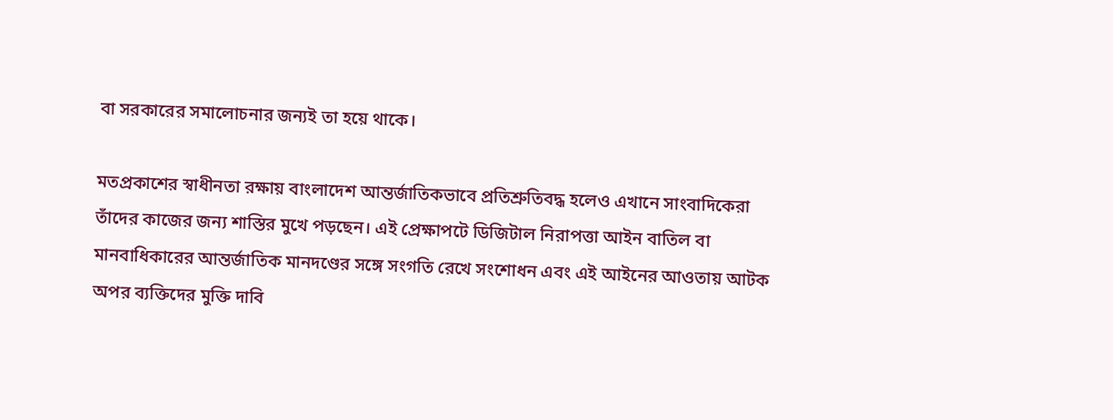বা সরকারের সমালোচনার জন্যই তা হয়ে থাকে।

মতপ্রকাশের স্বাধীনতা রক্ষায় বাংলাদেশ আন্তর্জাতিকভাবে প্রতিশ্রুতিবদ্ধ হলেও এখানে সাংবাদিকেরা তাঁদের কাজের জন্য শাস্তির মুখে পড়ছেন। এই প্রেক্ষাপটে ডিজিটাল নিরাপত্তা আইন বাতিল বা মানবাধিকারের আন্তর্জাতিক মানদণ্ডের সঙ্গে সংগতি রেখে সংশোধন এবং এই আইনের আওতায় আটক অপর ব্যক্তিদের মুক্তি দাবি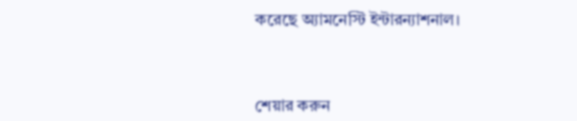করেছে অ্যামনেস্টি ইন্টারন্যাশনাল।



শেয়ার করুন